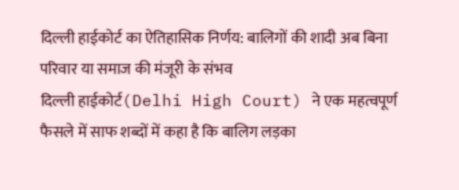दिल्ली हाईकोर्ट का ऐतिहासिक निर्णय: बालिगों की शादी अब बिना परिवार या समाज की मंजूरी के संभव
दिल्ली हाईकोर्ट(Delhi High Court) ने एक महत्वपूर्ण फैसले में साफ शब्दों में कहा है कि बालिग लड़का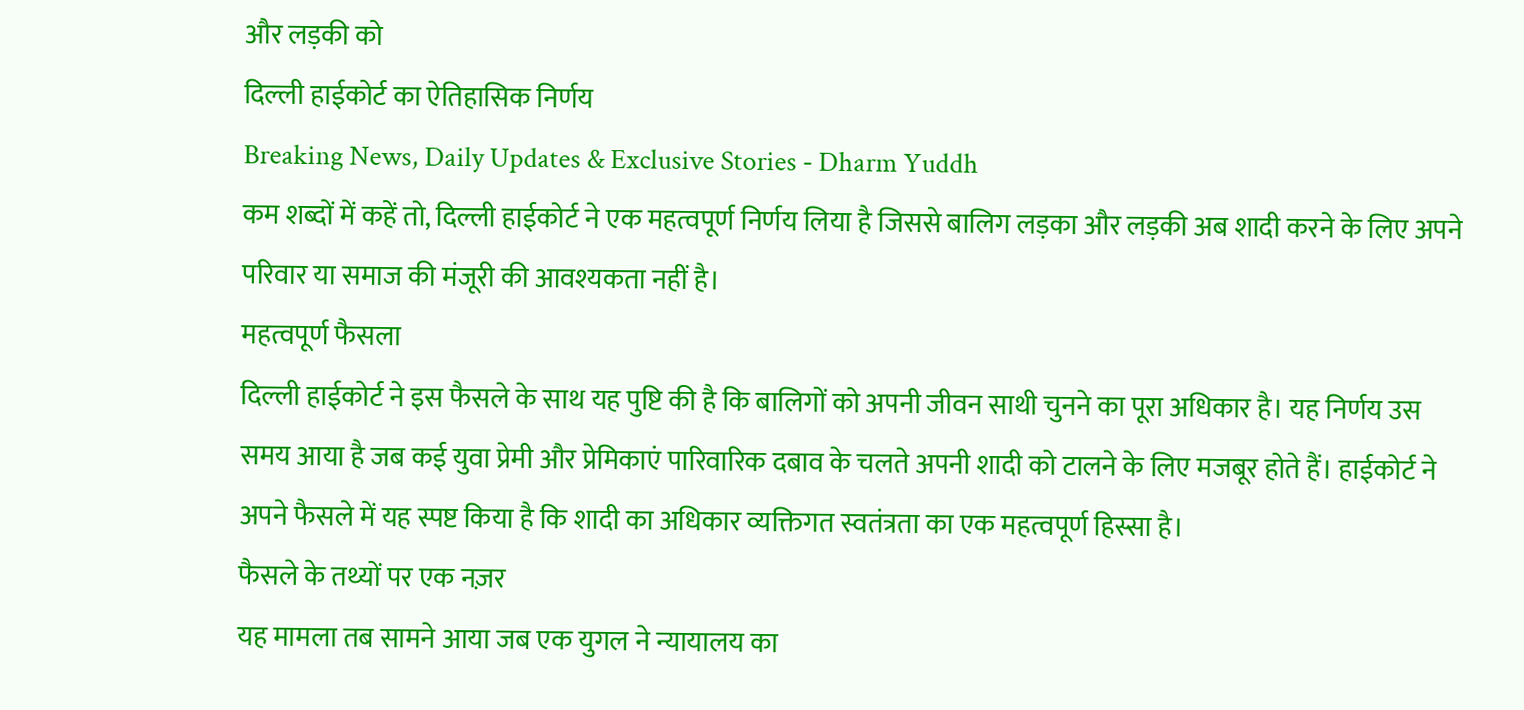और लड़की को
दिल्ली हाईकोर्ट का ऐतिहासिक निर्णय
Breaking News, Daily Updates & Exclusive Stories - Dharm Yuddh
कम शब्दों में कहें तो, दिल्ली हाईकोर्ट ने एक महत्वपूर्ण निर्णय लिया है जिससे बालिग लड़का और लड़की अब शादी करने के लिए अपने परिवार या समाज की मंजूरी की आवश्यकता नहीं है।
महत्वपूर्ण फैसला
दिल्ली हाईकोर्ट ने इस फैसले के साथ यह पुष्टि की है कि बालिगों को अपनी जीवन साथी चुनने का पूरा अधिकार है। यह निर्णय उस समय आया है जब कई युवा प्रेमी और प्रेमिकाएं पारिवारिक दबाव के चलते अपनी शादी को टालने के लिए मजबूर होते हैं। हाईकोर्ट ने अपने फैसले में यह स्पष्ट किया है कि शादी का अधिकार व्यक्तिगत स्वतंत्रता का एक महत्वपूर्ण हिस्सा है।
फैसले के तथ्यों पर एक नज़र
यह मामला तब सामने आया जब एक युगल ने न्यायालय का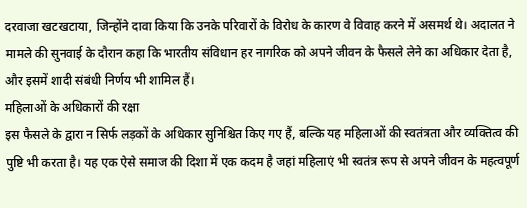दरवाजा खटखटाया, जिन्होंने दावा किया कि उनके परिवारों के विरोध के कारण वे विवाह करने में असमर्थ थे। अदालत ने मामले की सुनवाई के दौरान कहा कि भारतीय संविधान हर नागरिक को अपने जीवन के फैसले लेने का अधिकार देता है, और इसमें शादी संबंधी निर्णय भी शामिल हैं।
महिलाओं के अधिकारों की रक्षा
इस फैसले के द्वारा न सिर्फ लड़कों के अधिकार सुनिश्चित किए गए हैं, बल्कि यह महिलाओं की स्वतंत्रता और व्यक्तित्व की पुष्टि भी करता है। यह एक ऐसे समाज की दिशा में एक कदम है जहां महिलाएं भी स्वतंत्र रूप से अपने जीवन के महत्वपूर्ण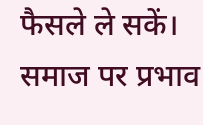फैसले ले सकें।
समाज पर प्रभाव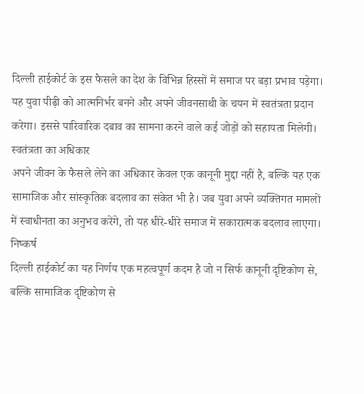दिल्ली हाईकोर्ट के इस फैसले का देश के विभिन्न हिस्सों में समाज पर बड़ा प्रभाव पड़ेगा। यह युवा पीढ़ी को आत्मनिर्भर बनने और अपने जीवनसाथी के चयन में स्वतंत्रता प्रदान करेगा। इससे पारिवारिक दबाव का सामना करने वाले कई जोड़ों को सहायता मिलेगी।
स्वतंत्रता का अधिकार
अपने जीवन के फैसले लेने का अधिकार केवल एक कानूनी मुद्दा नहीं है, बल्कि यह एक सामाजिक और सांस्कृतिक बदलाव का संकेत भी है। जब युवा अपने व्यक्तिगत मामलों में स्वाधीनता का अनुभव करेंगे, तो यह धीरे-धीरे समाज में सकारात्मक बदलाव लाएगा।
निष्कर्ष
दिल्ली हाईकोर्ट का यह निर्णय एक महत्वपूर्ण कदम है जो न सिर्फ कानूनी दृष्टिकोण से, बल्कि सामाजिक दृष्टिकोण से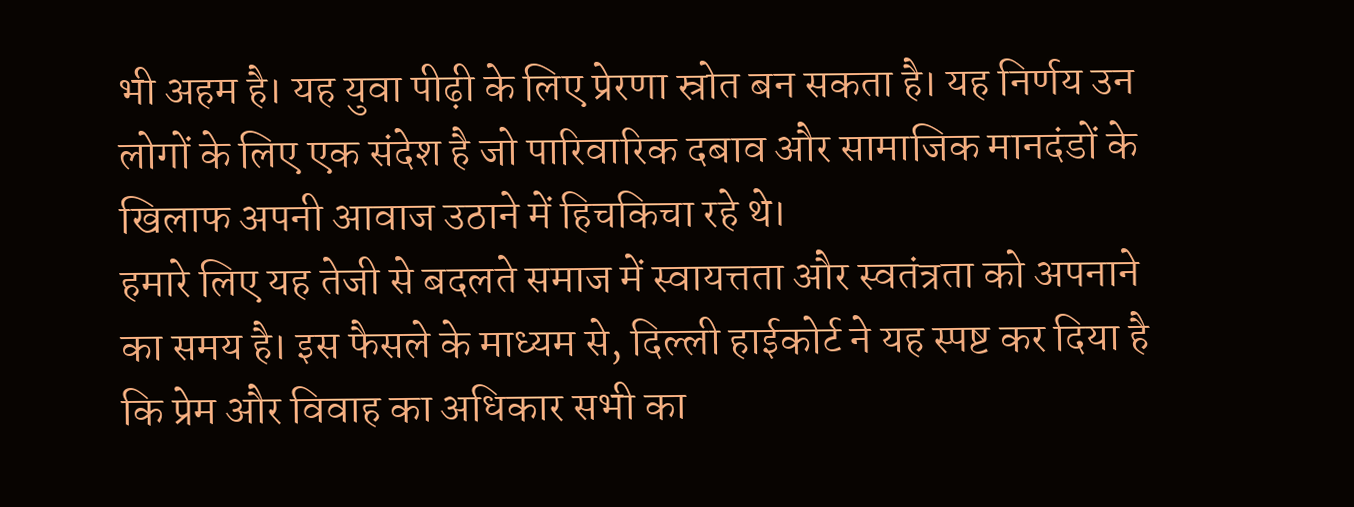भी अहम है। यह युवा पीढ़ी के लिए प्रेरणा स्रोत बन सकता है। यह निर्णय उन लोगों के लिए एक संदेश है जो पारिवारिक दबाव और सामाजिक मानदंडों के खिलाफ अपनी आवाज उठाने में हिचकिचा रहे थे।
हमारे लिए यह तेजी से बदलते समाज में स्वायत्तता और स्वतंत्रता को अपनाने का समय है। इस फैसले के माध्यम से, दिल्ली हाईकोर्ट ने यह स्पष्ट कर दिया है कि प्रेम और विवाह का अधिकार सभी का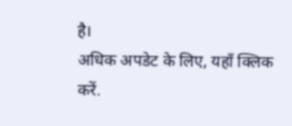है।
अधिक अपडेट के लिए, यहाँ क्लिक करें.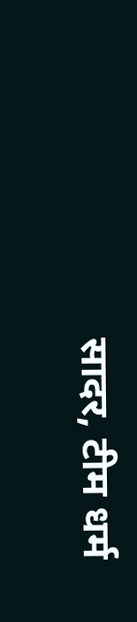सादर, टीम धर्म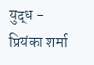युद्ध - प्रियंका शर्मा